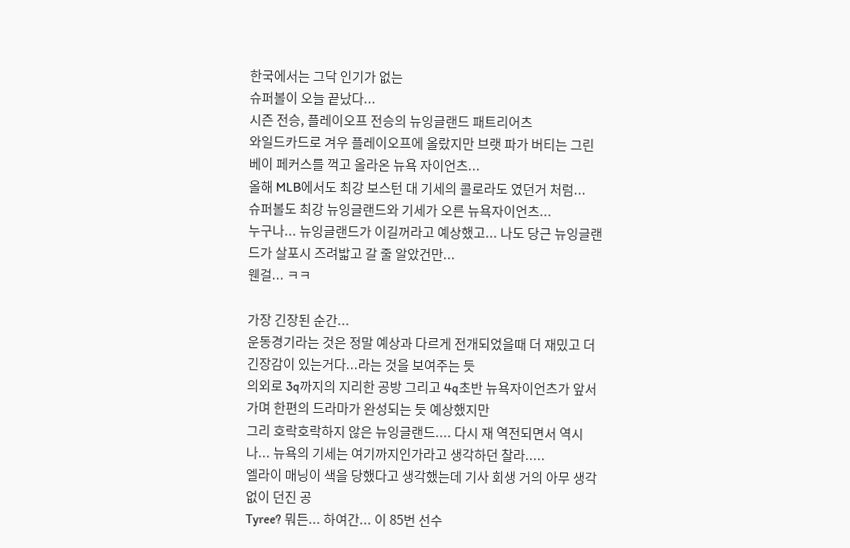한국에서는 그닥 인기가 없는
슈퍼볼이 오늘 끝났다...
시즌 전승, 플레이오프 전승의 뉴잉글랜드 패트리어츠
와일드카드로 겨우 플레이오프에 올랐지만 브랫 파가 버티는 그린베이 페커스를 꺽고 올라온 뉴욕 자이언츠...
올해 MLB에서도 최강 보스턴 대 기세의 콜로라도 였던거 처럼...
슈퍼볼도 최강 뉴잉글랜드와 기세가 오른 뉴욕자이언츠...
누구나... 뉴잉글랜드가 이길꺼라고 예상했고... 나도 당근 뉴잉글랜드가 살포시 즈려밟고 갈 줄 알았건만...
웬걸... ㅋㅋ

가장 긴장된 순간...
운동경기라는 것은 정말 예상과 다르게 전개되었을때 더 재밌고 더 긴장감이 있는거다...라는 것을 보여주는 듯
의외로 3q까지의 지리한 공방 그리고 4q초반 뉴욕자이언츠가 앞서가며 한편의 드라마가 완성되는 듯 예상했지만
그리 호락호락하지 않은 뉴잉글랜드.... 다시 재 역전되면서 역시나... 뉴욕의 기세는 여기까지인가라고 생각하던 찰라.....
엘라이 매닝이 색을 당했다고 생각했는데 기사 회생 거의 아무 생각없이 던진 공
Tyree? 뭐든... 하여간... 이 85번 선수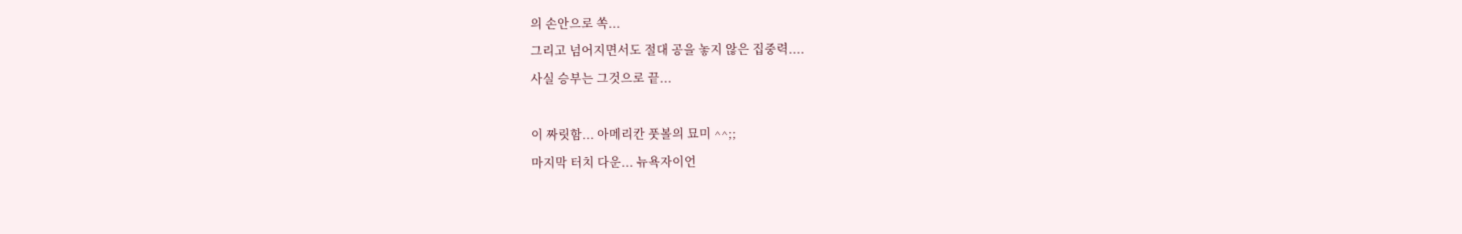의 손안으로 쏙...
그리고 넘어지면서도 절대 공을 놓지 않은 집중력....
사실 승부는 그것으로 끝...

이 짜릿함... 아메리칸 풋볼의 묘미 ^^;;
마지막 터치 다운... 뉴욕자이언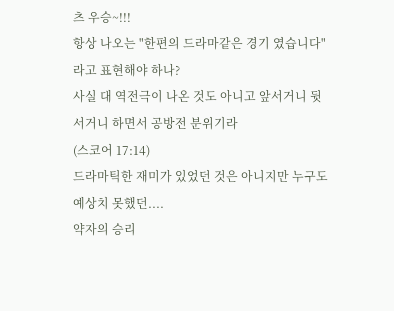츠 우승~!!!
항상 나오는 "한편의 드라마같은 경기 였습니다" 라고 표현해야 하나?
사실 대 역전극이 나온 것도 아니고 앞서거니 뒷서거니 하면서 공방전 분위기라
(스코어 17:14)
드라마틱한 재미가 있었던 것은 아니지만 누구도 예상치 못했던....
약자의 승리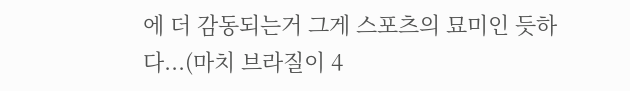에 더 감동되는거 그게 스포츠의 묘미인 듯하다...(마치 브라질이 4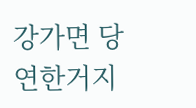강가면 당연한거지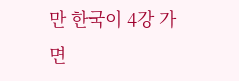만 한국이 4강 가면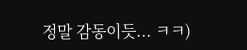정말 감동이듯... ㅋㅋ)